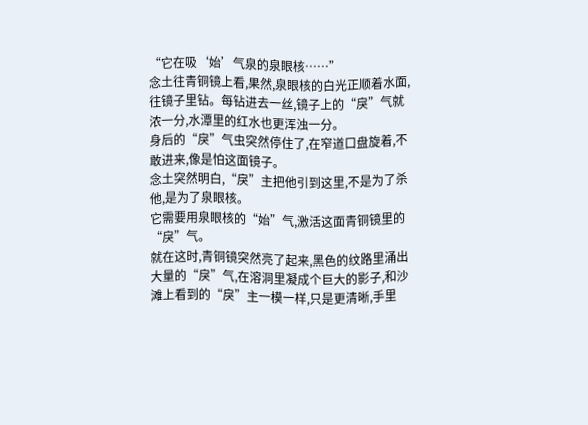“它在吸‘始’气泉的泉眼核……”
念土往青铜镜上看,果然,泉眼核的白光正顺着水面,往镜子里钻。每钻进去一丝,镜子上的“戾”气就浓一分,水潭里的红水也更浑浊一分。
身后的“戾”气虫突然停住了,在窄道口盘旋着,不敢进来,像是怕这面镜子。
念土突然明白,“戾”主把他引到这里,不是为了杀他,是为了泉眼核。
它需要用泉眼核的“始”气,激活这面青铜镜里的“戾”气。
就在这时,青铜镜突然亮了起来,黑色的纹路里涌出大量的“戾”气,在溶洞里凝成个巨大的影子,和沙滩上看到的“戾”主一模一样,只是更清晰,手里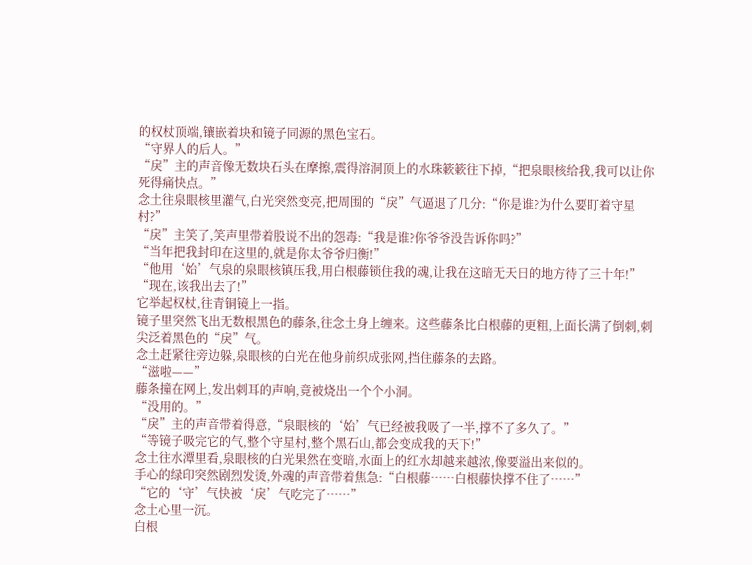的权杖顶端,镶嵌着块和镜子同源的黑色宝石。
“守界人的后人。”
“戾”主的声音像无数块石头在摩擦,震得溶洞顶上的水珠簌簌往下掉,“把泉眼核给我,我可以让你死得痛快点。”
念土往泉眼核里灌气,白光突然变亮,把周围的“戾”气逼退了几分:“你是谁?为什么要盯着守星村?”
“戾”主笑了,笑声里带着股说不出的怨毒:“我是谁?你爷爷没告诉你吗?”
“当年把我封印在这里的,就是你太爷爷归衡!”
“他用‘始’气泉的泉眼核镇压我,用白根藤锁住我的魂,让我在这暗无天日的地方待了三十年!”
“现在,该我出去了!”
它举起权杖,往青铜镜上一指。
镜子里突然飞出无数根黑色的藤条,往念土身上缠来。这些藤条比白根藤的更粗,上面长满了倒刺,刺尖泛着黑色的“戾”气。
念土赶紧往旁边躲,泉眼核的白光在他身前织成张网,挡住藤条的去路。
“滋啦——”
藤条撞在网上,发出刺耳的声响,竟被烧出一个个小洞。
“没用的。”
“戾”主的声音带着得意,“泉眼核的‘始’气已经被我吸了一半,撑不了多久了。”
“等镜子吸完它的气,整个守星村,整个黑石山,都会变成我的天下!”
念土往水潭里看,泉眼核的白光果然在变暗,水面上的红水却越来越浓,像要溢出来似的。
手心的绿印突然剧烈发烫,外魂的声音带着焦急:“白根藤……白根藤快撑不住了……”
“它的‘守’气快被‘戾’气吃完了……”
念土心里一沉。
白根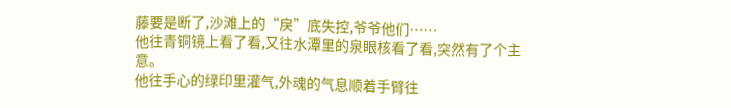藤要是断了,沙滩上的“戾”底失控,爷爷他们……
他往青铜镜上看了看,又往水潭里的泉眼核看了看,突然有了个主意。
他往手心的绿印里灌气,外魂的气息顺着手臂往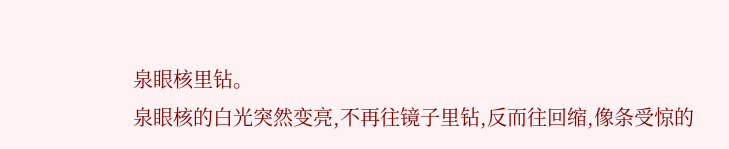泉眼核里钻。
泉眼核的白光突然变亮,不再往镜子里钻,反而往回缩,像条受惊的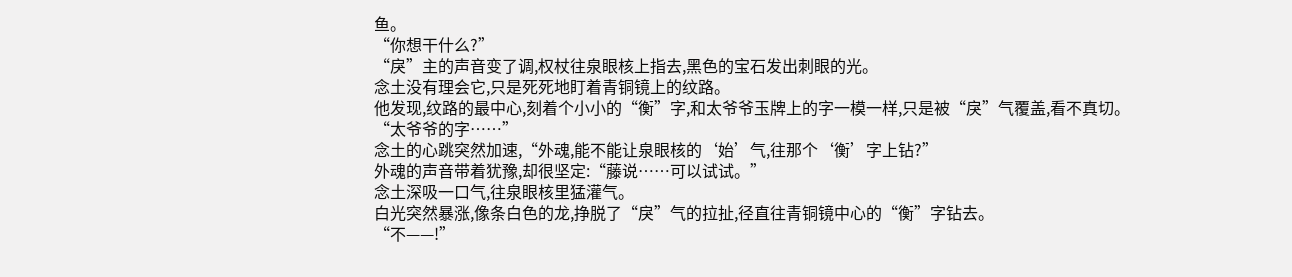鱼。
“你想干什么?”
“戾”主的声音变了调,权杖往泉眼核上指去,黑色的宝石发出刺眼的光。
念土没有理会它,只是死死地盯着青铜镜上的纹路。
他发现,纹路的最中心,刻着个小小的“衡”字,和太爷爷玉牌上的字一模一样,只是被“戾”气覆盖,看不真切。
“太爷爷的字……”
念土的心跳突然加速,“外魂,能不能让泉眼核的‘始’气,往那个‘衡’字上钻?”
外魂的声音带着犹豫,却很坚定:“藤说……可以试试。”
念土深吸一口气,往泉眼核里猛灌气。
白光突然暴涨,像条白色的龙,挣脱了“戾”气的拉扯,径直往青铜镜中心的“衡”字钻去。
“不——!”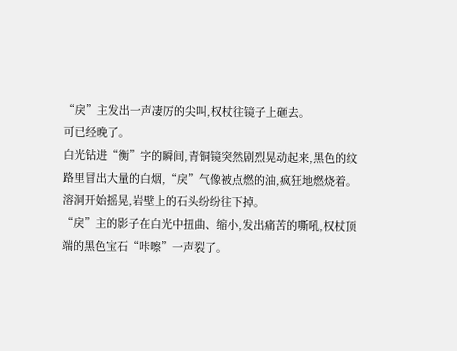“戾”主发出一声凄厉的尖叫,权杖往镜子上砸去。
可已经晚了。
白光钻进“衡”字的瞬间,青铜镜突然剧烈晃动起来,黑色的纹路里冒出大量的白烟,“戾”气像被点燃的油,疯狂地燃烧着。
溶洞开始摇晃,岩壁上的石头纷纷往下掉。
“戾”主的影子在白光中扭曲、缩小,发出痛苦的嘶吼,权杖顶端的黑色宝石“咔嚓”一声裂了。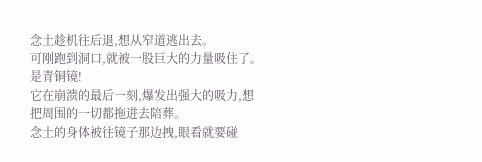念土趁机往后退,想从窄道逃出去。
可刚跑到洞口,就被一股巨大的力量吸住了。
是青铜镜!
它在崩溃的最后一刻,爆发出强大的吸力,想把周围的一切都拖进去陪葬。
念土的身体被往镜子那边拽,眼看就要碰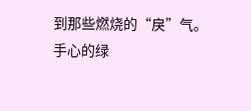到那些燃烧的“戾”气。
手心的绿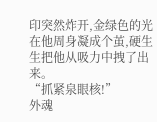印突然炸开,金绿色的光在他周身凝成个茧,硬生生把他从吸力中拽了出来。
“抓紧泉眼核!”
外魂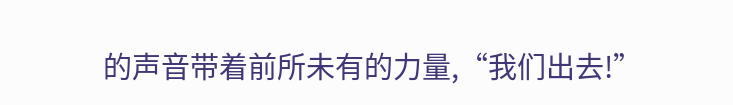的声音带着前所未有的力量,“我们出去!”